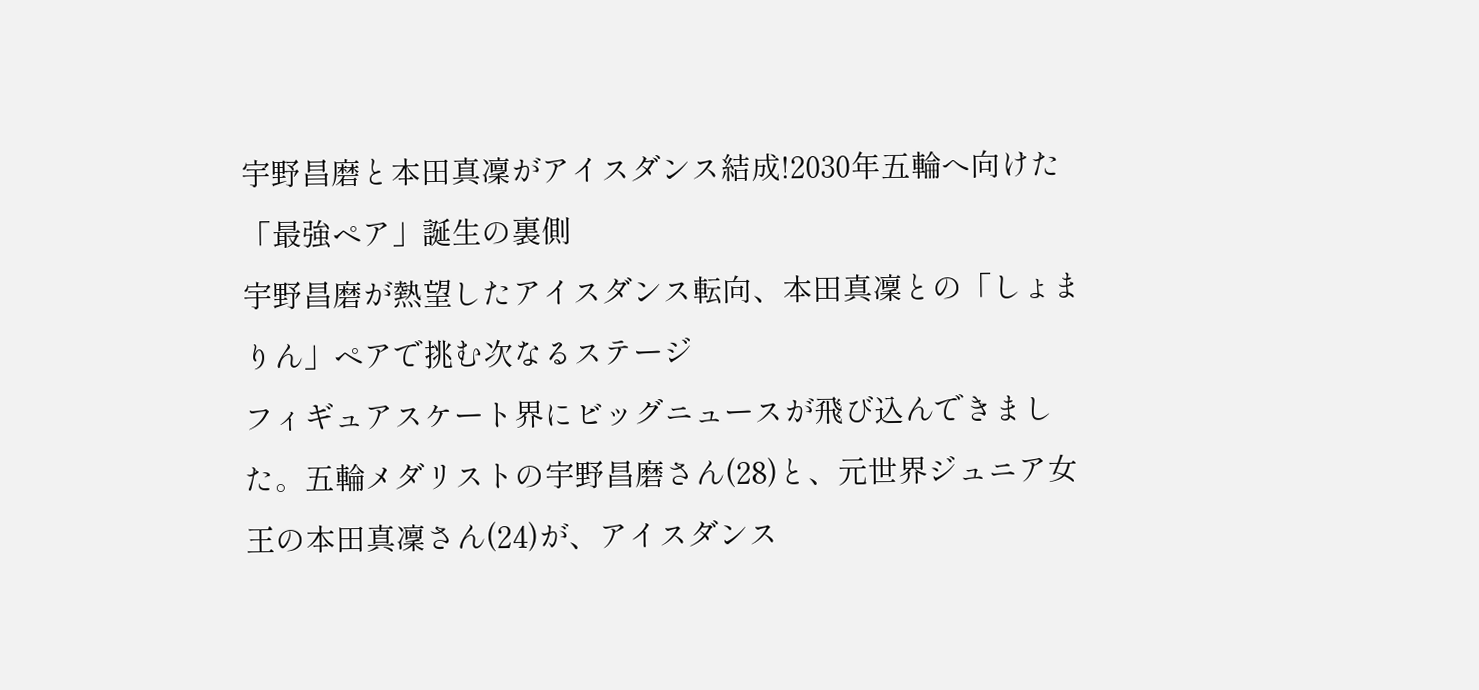宇野昌磨と本田真凜がアイスダンス結成!2030年五輪へ向けた「最強ペア」誕生の裏側
宇野昌磨が熱望したアイスダンス転向、本田真凜との「しょまりん」ペアで挑む次なるステージ
フィギュアスケート界にビッグニュースが飛び込んできました。五輪メダリストの宇野昌磨さん(28)と、元世界ジュニア女王の本田真凜さん(24)が、アイスダンス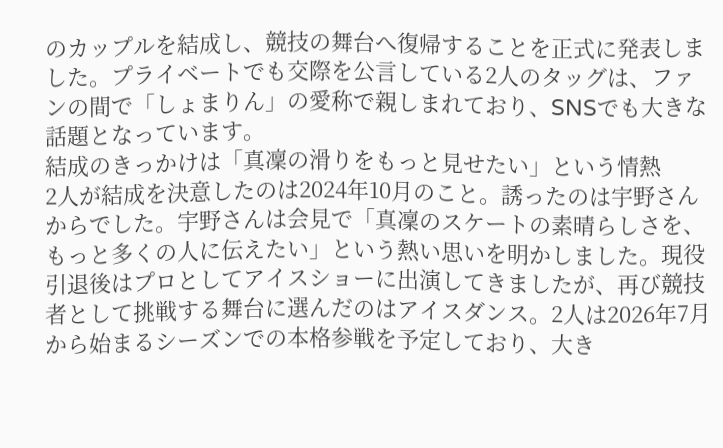のカップルを結成し、競技の舞台へ復帰することを正式に発表しました。プライベートでも交際を公言している2人のタッグは、ファンの間で「しょまりん」の愛称で親しまれており、SNSでも大きな話題となっています。
結成のきっかけは「真凜の滑りをもっと見せたい」という情熱
2人が結成を決意したのは2024年10月のこと。誘ったのは宇野さんからでした。宇野さんは会見で「真凜のスケートの素晴らしさを、もっと多くの人に伝えたい」という熱い思いを明かしました。現役引退後はプロとしてアイスショーに出演してきましたが、再び競技者として挑戦する舞台に選んだのはアイスダンス。2人は2026年7月から始まるシーズンでの本格参戦を予定しており、大き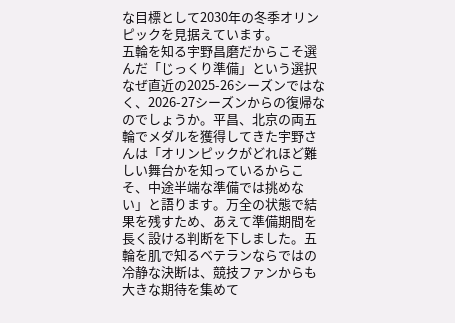な目標として2030年の冬季オリンピックを見据えています。
五輪を知る宇野昌磨だからこそ選んだ「じっくり準備」という選択
なぜ直近の2025-26シーズンではなく、2026-27シーズンからの復帰なのでしょうか。平昌、北京の両五輪でメダルを獲得してきた宇野さんは「オリンピックがどれほど難しい舞台かを知っているからこそ、中途半端な準備では挑めない」と語ります。万全の状態で結果を残すため、あえて準備期間を長く設ける判断を下しました。五輪を肌で知るベテランならではの冷静な決断は、競技ファンからも大きな期待を集めて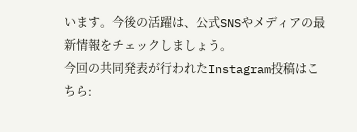います。今後の活躍は、公式SNSやメディアの最新情報をチェックしましょう。
今回の共同発表が行われたInstagram投稿はこちら: